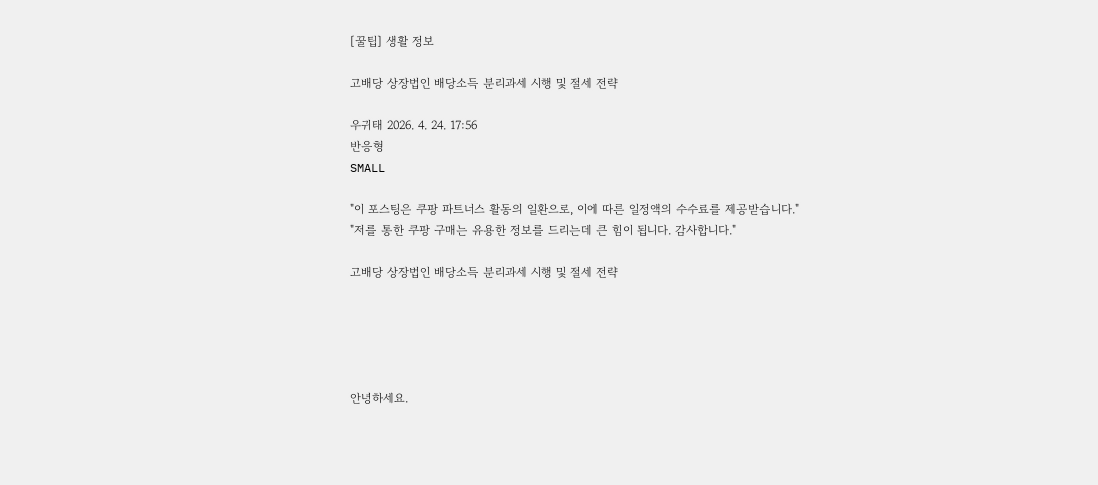[꿀팁] 생활 정보

고배당 상장법인 배당소득 분리과세 시행 및 절세 전략

우귀태 2026. 4. 24. 17:56
반응형
SMALL

"이 포스팅은 쿠팡 파트너스 활동의 일환으로, 이에 따른 일정액의 수수료를 제공받습니다."
"저를 통한 쿠팡 구매는 유용한 정보를 드리는데 큰 힘이 됩니다. 감사합니다."

고배당 상장법인 배당소득 분리과세 시행 및 절세 전략





안녕하세요.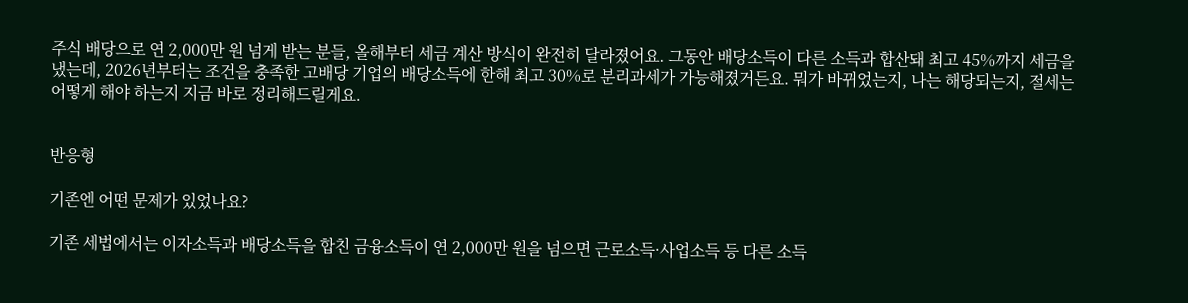주식 배당으로 연 2,000만 원 넘게 받는 분들, 올해부터 세금 계산 방식이 완전히 달라졌어요. 그동안 배당소득이 다른 소득과 합산돼 최고 45%까지 세금을 냈는데, 2026년부터는 조건을 충족한 고배당 기업의 배당소득에 한해 최고 30%로 분리과세가 가능해졌거든요. 뭐가 바뀌었는지, 나는 해당되는지, 절세는 어떻게 해야 하는지 지금 바로 정리해드릴게요.


반응형

기존엔 어떤 문제가 있었나요?

기존 세법에서는 이자소득과 배당소득을 합친 금융소득이 연 2,000만 원을 넘으면 근로소득·사업소득 등 다른 소득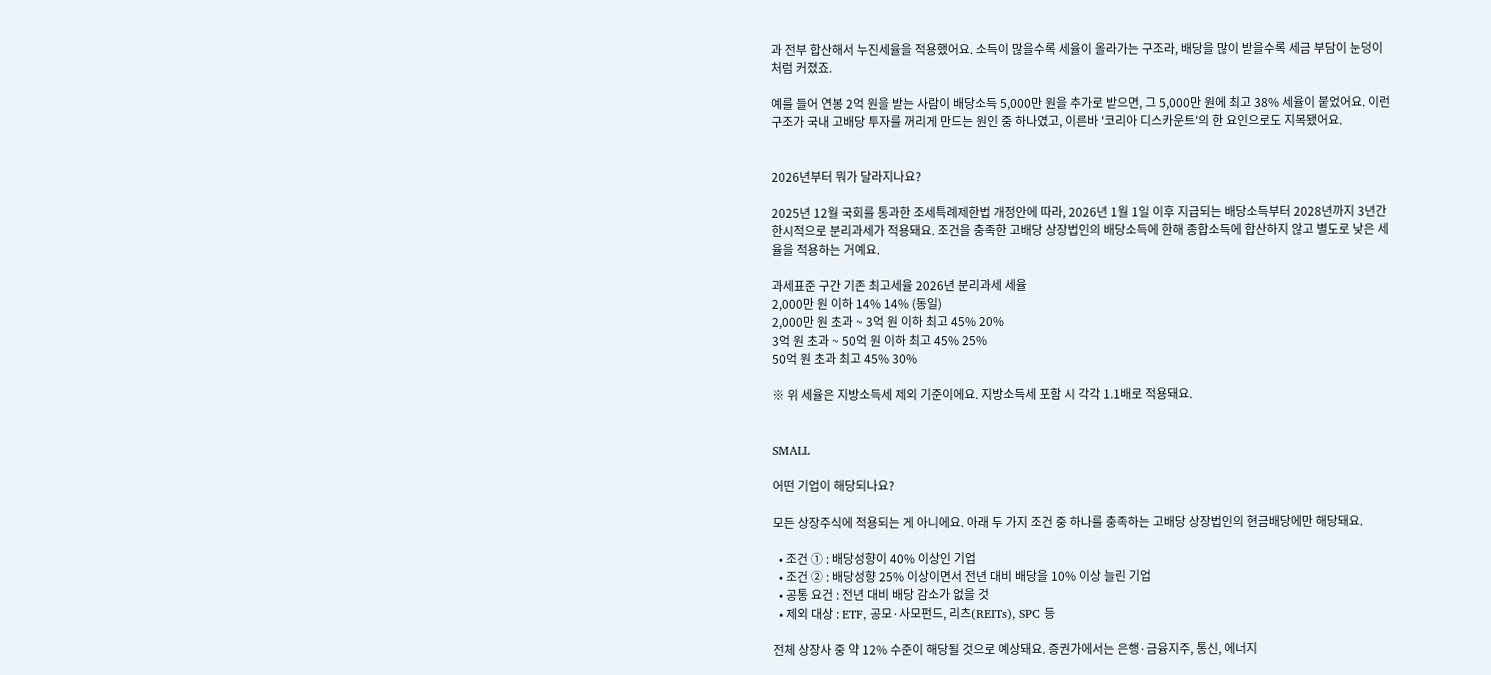과 전부 합산해서 누진세율을 적용했어요. 소득이 많을수록 세율이 올라가는 구조라, 배당을 많이 받을수록 세금 부담이 눈덩이처럼 커졌죠.

예를 들어 연봉 2억 원을 받는 사람이 배당소득 5,000만 원을 추가로 받으면, 그 5,000만 원에 최고 38% 세율이 붙었어요. 이런 구조가 국내 고배당 투자를 꺼리게 만드는 원인 중 하나였고, 이른바 '코리아 디스카운트'의 한 요인으로도 지목됐어요.


2026년부터 뭐가 달라지나요?

2025년 12월 국회를 통과한 조세특례제한법 개정안에 따라, 2026년 1월 1일 이후 지급되는 배당소득부터 2028년까지 3년간 한시적으로 분리과세가 적용돼요. 조건을 충족한 고배당 상장법인의 배당소득에 한해 종합소득에 합산하지 않고 별도로 낮은 세율을 적용하는 거예요.

과세표준 구간 기존 최고세율 2026년 분리과세 세율
2,000만 원 이하 14% 14% (동일)
2,000만 원 초과 ~ 3억 원 이하 최고 45% 20%
3억 원 초과 ~ 50억 원 이하 최고 45% 25%
50억 원 초과 최고 45% 30%

※ 위 세율은 지방소득세 제외 기준이에요. 지방소득세 포함 시 각각 1.1배로 적용돼요.


SMALL

어떤 기업이 해당되나요?

모든 상장주식에 적용되는 게 아니에요. 아래 두 가지 조건 중 하나를 충족하는 고배당 상장법인의 현금배당에만 해당돼요.

  • 조건 ① : 배당성향이 40% 이상인 기업
  • 조건 ② : 배당성향 25% 이상이면서 전년 대비 배당을 10% 이상 늘린 기업
  • 공통 요건 : 전년 대비 배당 감소가 없을 것
  • 제외 대상 : ETF, 공모·사모펀드, 리츠(REITs), SPC 등

전체 상장사 중 약 12% 수준이 해당될 것으로 예상돼요. 증권가에서는 은행·금융지주, 통신, 에너지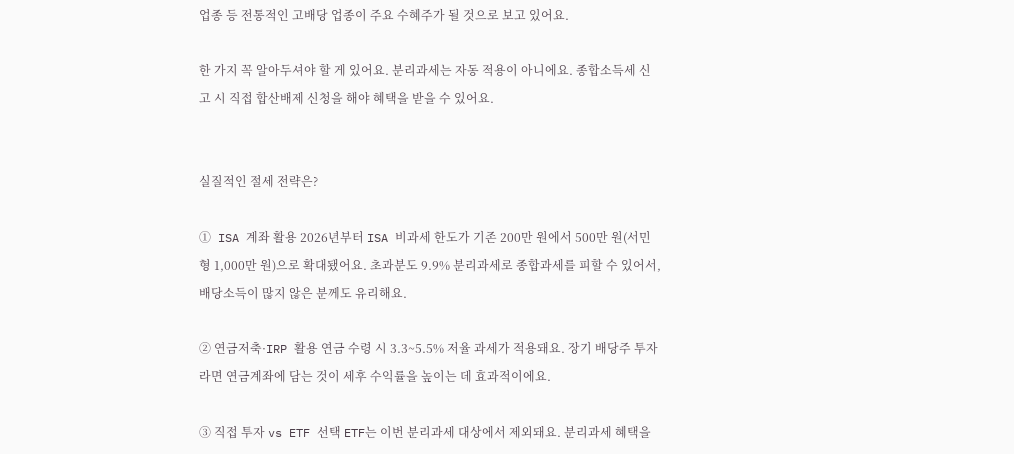업종 등 전통적인 고배당 업종이 주요 수혜주가 될 것으로 보고 있어요.

한 가지 꼭 알아두셔야 할 게 있어요. 분리과세는 자동 적용이 아니에요. 종합소득세 신고 시 직접 합산배제 신청을 해야 혜택을 받을 수 있어요.


실질적인 절세 전략은?

① ISA 계좌 활용 2026년부터 ISA 비과세 한도가 기존 200만 원에서 500만 원(서민형 1,000만 원)으로 확대됐어요. 초과분도 9.9% 분리과세로 종합과세를 피할 수 있어서, 배당소득이 많지 않은 분께도 유리해요.

② 연금저축·IRP 활용 연금 수령 시 3.3~5.5% 저율 과세가 적용돼요. 장기 배당주 투자라면 연금계좌에 담는 것이 세후 수익률을 높이는 데 효과적이에요.

③ 직접 투자 vs ETF 선택 ETF는 이번 분리과세 대상에서 제외돼요. 분리과세 혜택을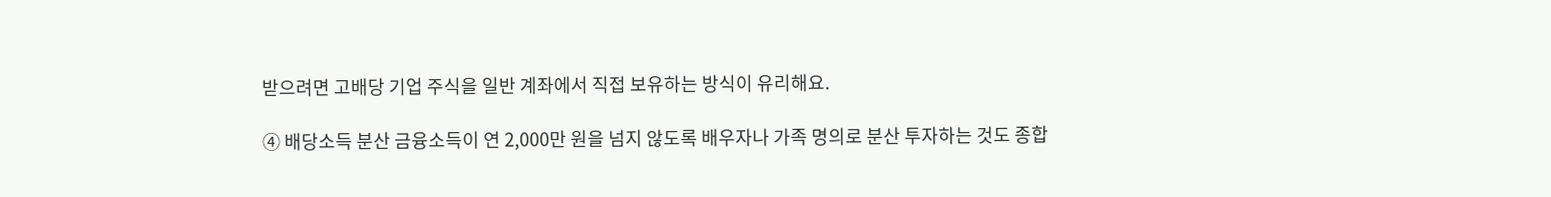받으려면 고배당 기업 주식을 일반 계좌에서 직접 보유하는 방식이 유리해요.

④ 배당소득 분산 금융소득이 연 2,000만 원을 넘지 않도록 배우자나 가족 명의로 분산 투자하는 것도 종합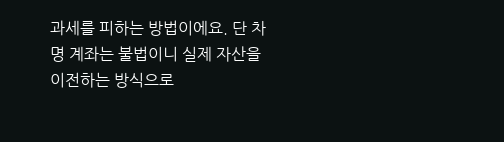과세를 피하는 방법이에요. 단 차명 계좌는 불법이니 실제 자산을 이전하는 방식으로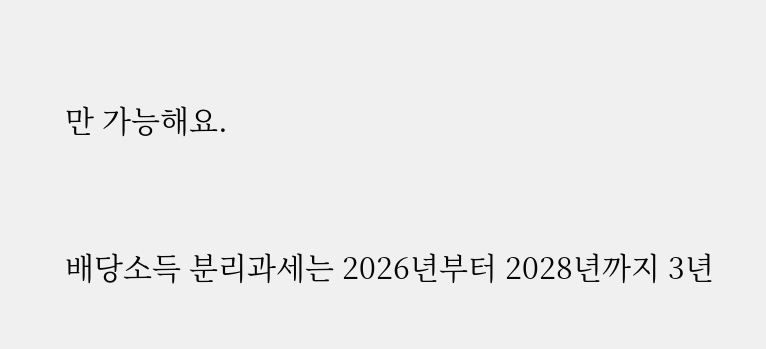만 가능해요.


배당소득 분리과세는 2026년부터 2028년까지 3년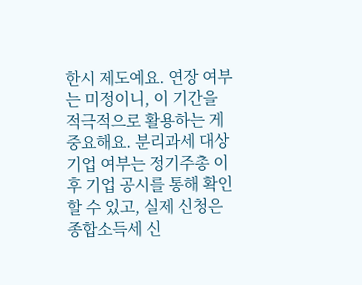한시 제도예요. 연장 여부는 미정이니, 이 기간을 적극적으로 활용하는 게 중요해요. 분리과세 대상 기업 여부는 정기주총 이후 기업 공시를 통해 확인할 수 있고, 실제 신청은 종합소득세 신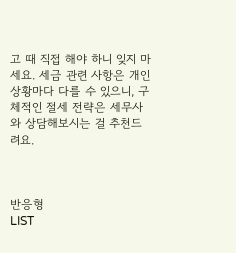고 때 직접 해야 하니 잊지 마세요. 세금 관련 사항은 개인 상황마다 다를 수 있으니, 구체적인 절세 전략은 세무사와 상담해보시는 걸 추천드려요.



반응형
LIST